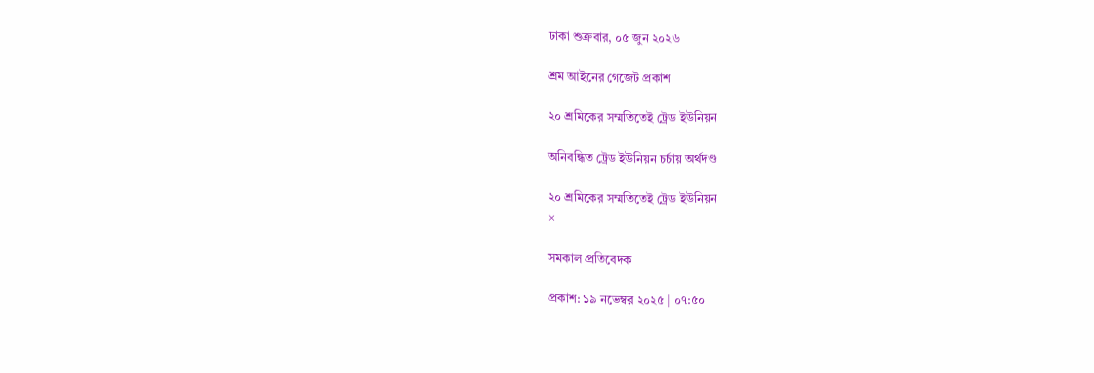ঢাকা শুক্রবার, ০৫ জুন ২০২৬

শ্রম আইনের গেজেট প্রকাশ

২০ শ্রমিকের সম্মতিতেই ট্রেড ইউনিয়ন

অনিবন্ধিত ট্রেড ইউনিয়ন চর্চায় অর্থদণ্ড

২০ শ্রমিকের সম্মতিতেই ট্রেড ইউনিয়ন
×

সমকাল প্রতিবেদক

প্রকাশ: ১৯ নভেম্বর ২০২৫ | ০৭:৫০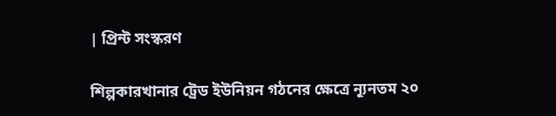| প্রিন্ট সংস্করণ

শিল্পকারখানার ট্রেড ইউনিয়ন গঠনের ক্ষেত্রে ন্যূনতম ২০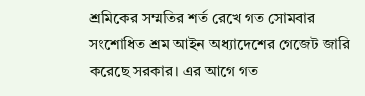শ্রমিকের সম্মতির শর্ত রেখে গত সোমবার সংশোধিত শ্রম আইন অধ্যাদেশের গেজেট জারি করেছে সরকার। এর আগে গত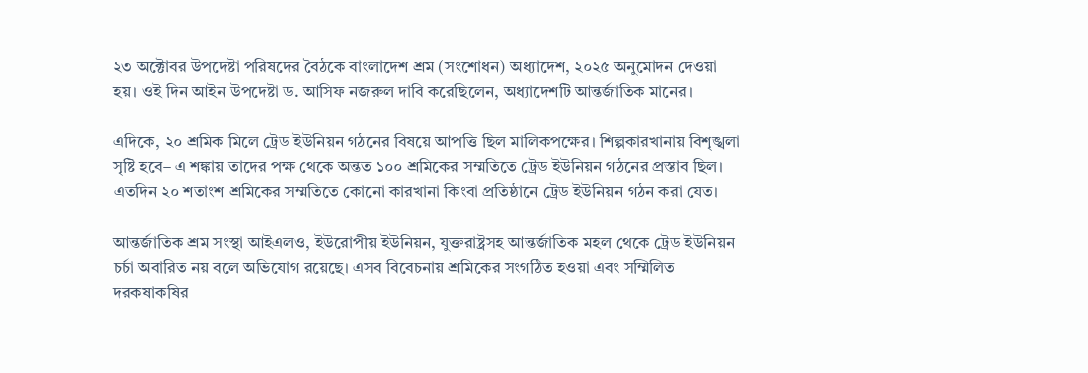২৩ অক্টোবর উপদেষ্টা পরিষদের বৈঠকে বাংলাদেশ শ্রম (সংশোধন) অধ্যাদেশ, ২০২৫ অনুমোদন দেওয়া হয়। ওই দিন আইন উপদেষ্টা ড. আসিফ নজরুল দাবি করেছিলেন, অধ্যাদেশটি আন্তর্জাতিক মানের।

এদিকে, ২০ শ্রমিক মিলে ট্রেড ইউনিয়ন গঠনের বিষয়ে আপত্তি ছিল মালিকপক্ষের। শিল্পকারখানায় বিশৃঙ্খলা সৃষ্টি হবে– এ শঙ্কায় তাদের পক্ষ থেকে অন্তত ১০০ শ্রমিকের সম্মতিতে ট্রেড ইউনিয়ন গঠনের প্রস্তাব ছিল। এতদিন ২০ শতাংশ শ্রমিকের সম্মতিতে কোনো কারখানা কিংবা প্রতিষ্ঠানে ট্রেড ইউনিয়ন গঠন করা যেত।

আন্তর্জাতিক শ্রম সংস্থা আইএলও, ইউরোপীয় ইউনিয়ন, যুক্তরাষ্ট্রসহ আন্তর্জাতিক মহল থেকে ট্রেড ইউনিয়ন চর্চা অবারিত নয় বলে অভিযোগ রয়েছে। এসব বিবেচনায় শ্রমিকের সংগঠিত হওয়া এবং সম্মিলিত দরকষাকষির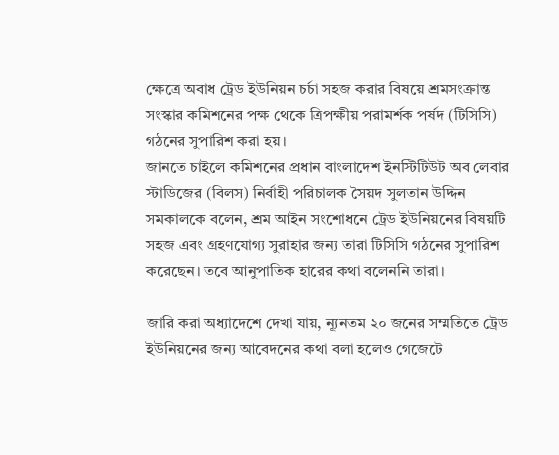ক্ষেত্রে অবাধ ট্রেড ইউনিয়ন চর্চা সহজ করার বিষয়ে শ্রমসংক্রান্ত সংস্কার কমিশনের পক্ষ থেকে ত্রিপক্ষীয় পরামর্শক পর্ষদ (টিসিসি) গঠনের সুপারিশ করা হয়।
জানতে চাইলে কমিশনের প্রধান বাংলাদেশ ইনস্টিটিউট অব লেবার স্টাডিজের (বিলস) নির্বাহী পরিচালক সৈয়দ সুলতান উদ্দিন সমকালকে বলেন, শ্রম আইন সংশোধনে ট্রেড ইউনিয়নের বিষয়টি সহজ এবং গ্রহণযোগ্য সুরাহার জন্য তারা টিসিসি গঠনের সুপারিশ করেছেন। তবে আনুপাতিক হারের কথা বলেননি তারা।

জারি করা অধ্যাদেশে দেখা যায়, ন্যূনতম ২০ জনের সম্মতিতে ট্রেড ইউনিয়নের জন্য আবেদনের কথা বলা হলেও গেজেটে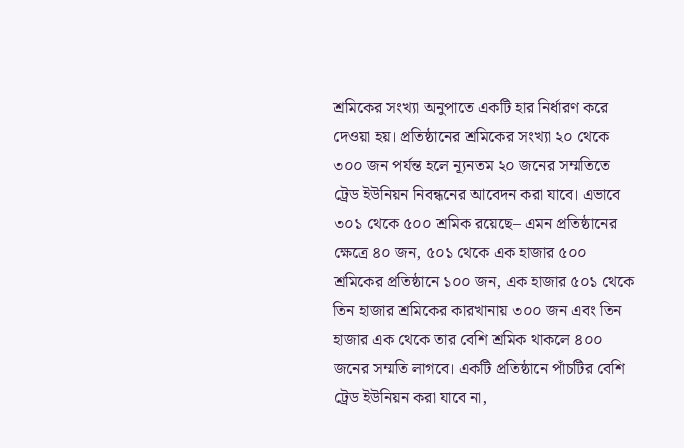শ্রমিকের সংখ্যা অনুপাতে একটি হার নির্ধারণ করে দেওয়া হয়। প্রতিষ্ঠানের শ্রমিকের সংখ্যা ২০ থেকে ৩০০ জন পর্যন্ত হলে ন্যূনতম ২০ জনের সম্মতিতে ট্রেড ইউনিয়ন নিবন্ধনের আবেদন করা যাবে। এভাবে ৩০১ থেকে ৫০০ শ্রমিক রয়েছে– এমন প্রতিষ্ঠানের ক্ষেত্রে ৪০ জন, ৫০১ থেকে এক হাজার ৫০০ শ্রমিকের প্রতিষ্ঠানে ১০০ জন, এক হাজার ৫০১ থেকে তিন হাজার শ্রমিকের কারখানায় ৩০০ জন এবং তিন হাজার এক থেকে তার বেশি শ্রমিক থাকলে ৪০০ জনের সম্মতি লাগবে। একটি প্রতিষ্ঠানে পাঁচটির বেশি ট্রেড ইউনিয়ন করা যাবে না,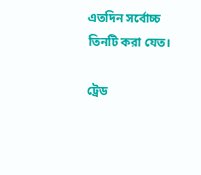এতদিন সর্বোচ্চ তিনটি করা যেত।

ট্রেড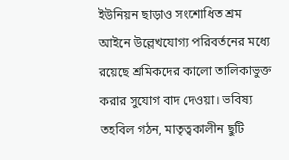ইউনিয়ন ছাড়াও সংশোধিত শ্রম আইনে উল্লেখযোগ্য পরিবর্তনের মধ্যে রয়েছে শ্রমিকদের কালো তালিকাভুক্ত করার সুযোগ বাদ দেওয়া। ভবিষ্য তহবিল গঠন, মাতৃত্বকালীন ছুটি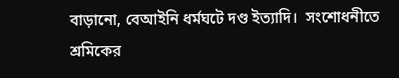বাড়ানো, বেআইনি ধর্মঘটে দণ্ড ইত্যাদি।  সংশোধনীতে  শ্রমিকের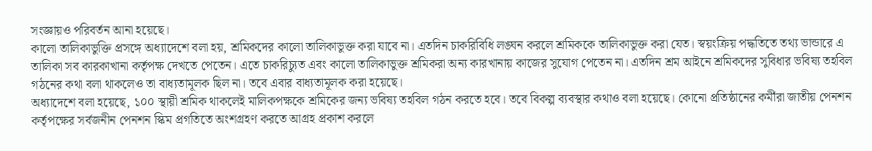সংজ্ঞায়ও পরিবর্তন আনা হয়েছে।
কালো তালিকাভুক্তি প্রসঙ্গে অধ্যাদেশে বলা হয়, শ্রমিকদের কালো তালিকাভুক্ত করা যাবে না। এতদিন চাকরিবিধি লঙ্ঘন করলে শ্রমিককে তালিকাভুক্ত করা যেত। স্বয়ংক্রিয় পদ্ধতিতে তথ্য ভান্ডারে এ তালিকা সব কারকাখানা কর্তৃপক্ষ দেখতে পেতেন। এতে চাকরিচ্যুত এবং কালো তালিকাভুক্ত শ্রমিকরা অন্য কারখানায় কাজের সুযোগ পেতেন না। এতদিন শ্রম আইনে শ্রমিকদের সুবিধার ভবিষ্য তহবিল গঠনের কথা বলা থাকলেও তা বাধ্যতামূলক ছিল না। তবে এবার বাধ্যতামূলক করা হয়েছে।
অধ্যাদেশে বলা হয়েছে, ১০০ স্থায়ী শ্রমিক থাকলেই মালিকপক্ষকে শ্রমিকের জন্য ভবিষ্য তহবিল গঠন করতে হবে। তবে বিকল্প ব্যবস্থার কথাও বলা হয়েছে। কোনো প্রতিষ্ঠানের কর্মীরা জাতীয় পেনশন কর্তৃপক্ষের সর্বজনীন পেনশন স্কিম প্রগতিতে অংশগ্রহণ করতে আগ্রহ প্রকাশ করলে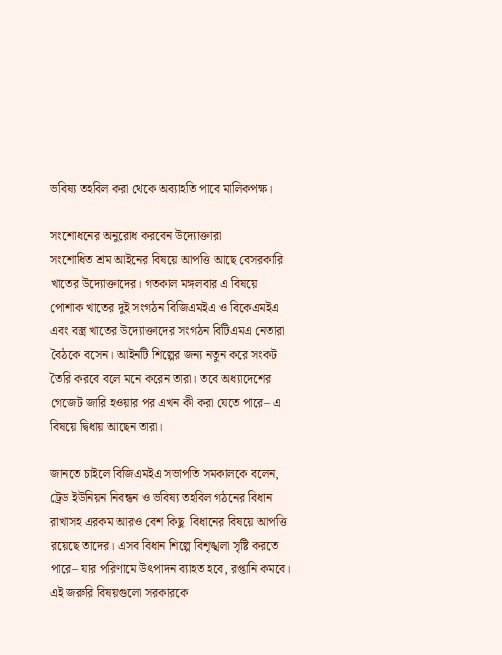ভবিষ্য তহবিল করা থেকে অব্যাহতি পাবে মালিকপক্ষ।

সংশোধনের অনুরোধ করবেন উদ্যোক্তারা
সংশোধিত শ্রম আইনের বিষয়ে আপত্তি আছে বেসরকারি খাতের উদ্যোক্তাদের। গতকাল মঙ্গলবার এ বিষয়ে  পোশাক খাতের দুই সংগঠন বিজিএমইএ ও বিকেএমইএ এবং বস্ত্র খাতের উদ্যোক্তাদের সংগঠন বিটিএমএ নেতারা বৈঠকে বসেন। আইনটি শিল্পের জন্য নতুন করে সংকট তৈরি করবে বলে মনে করেন তারা। তবে অধ্যাদেশের গেজেট জারি হওয়ার পর এখন কী করা যেতে পারে– এ বিষয়ে দ্বিধায় আছেন তারা।

জানতে চাইলে বিজিএমইএ সভাপতি সমকালকে বলেন,  ট্রেড ইউনিয়ন নিবন্ধন ও ভবিষ্য তহবিল গঠনের বিধান রাখাসহ এরকম আরও বেশ কিছু  বিধানের বিষয়ে আপত্তি রয়েছে তাদের। এসব বিধান শিল্পে বিশৃঙ্খলা সৃষ্টি করতে পারে– যার পরিণামে উৎপাদন ব্যাহত হবে, রপ্তানি কমবে। এই জরুরি বিষয়গুলো সরকারকে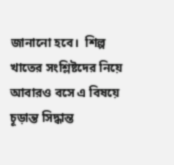জানানো হবে।  শিল্প খাতের সংশ্লিষ্টদের নিয়ে আবারও বসে এ বিষয়ে চূড়ান্ত সিদ্ধান্ত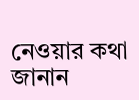নেওয়ার কথা জানান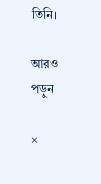তিনি।

আরও পড়ুন

×